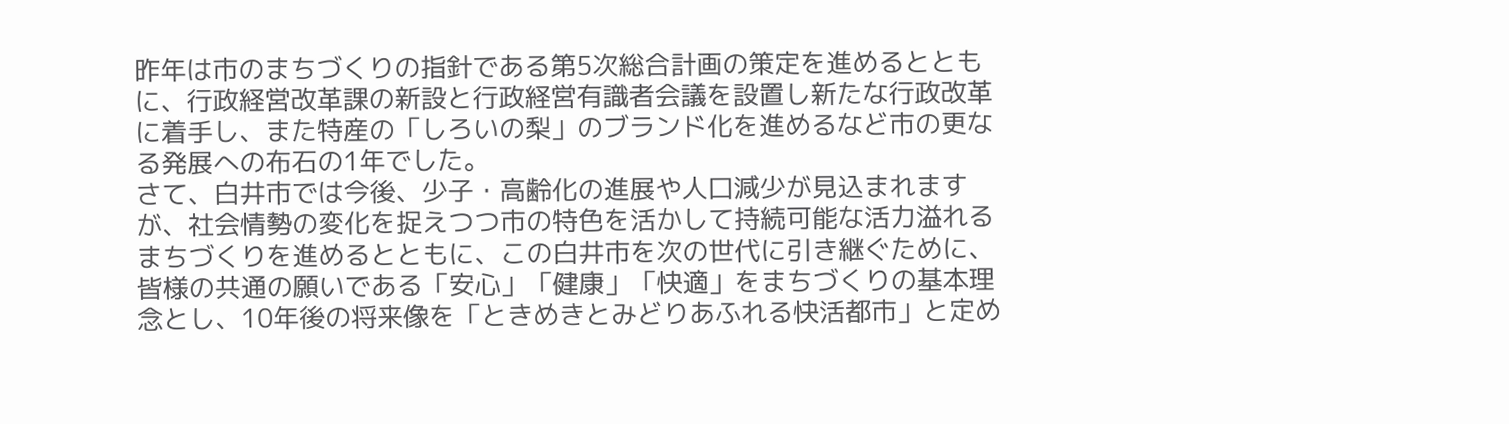昨年は市のまちづくりの指針である第5次総合計画の策定を進めるとともに、行政経営改革課の新設と行政経営有識者会議を設置し新たな行政改革に着手し、また特産の「しろいの梨」のブランド化を進めるなど市の更なる発展への布石の1年でした。
さて、白井市では今後、少子・高齢化の進展や人口減少が見込まれますが、社会情勢の変化を捉えつつ市の特色を活かして持続可能な活力溢れるまちづくりを進めるとともに、この白井市を次の世代に引き継ぐために、皆様の共通の願いである「安心」「健康」「快適」をまちづくりの基本理念とし、10年後の将来像を「ときめきとみどりあふれる快活都市」と定め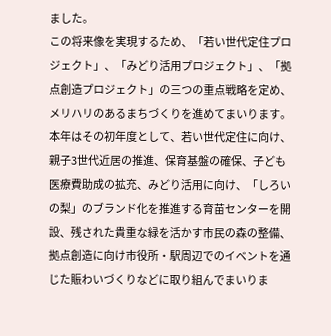ました。
この将来像を実現するため、「若い世代定住プロジェクト」、「みどり活用プロジェクト」、「拠点創造プロジェクト」の三つの重点戦略を定め、メリハリのあるまちづくりを進めてまいります。
本年はその初年度として、若い世代定住に向け、親子3世代近居の推進、保育基盤の確保、子ども医療費助成の拡充、みどり活用に向け、「しろいの梨」のブランド化を推進する育苗センターを開設、残された貴重な緑を活かす市民の森の整備、拠点創造に向け市役所・駅周辺でのイベントを通じた賑わいづくりなどに取り組んでまいりま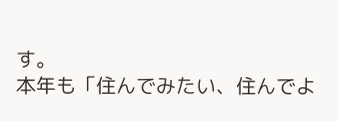す。
本年も「住んでみたい、住んでよ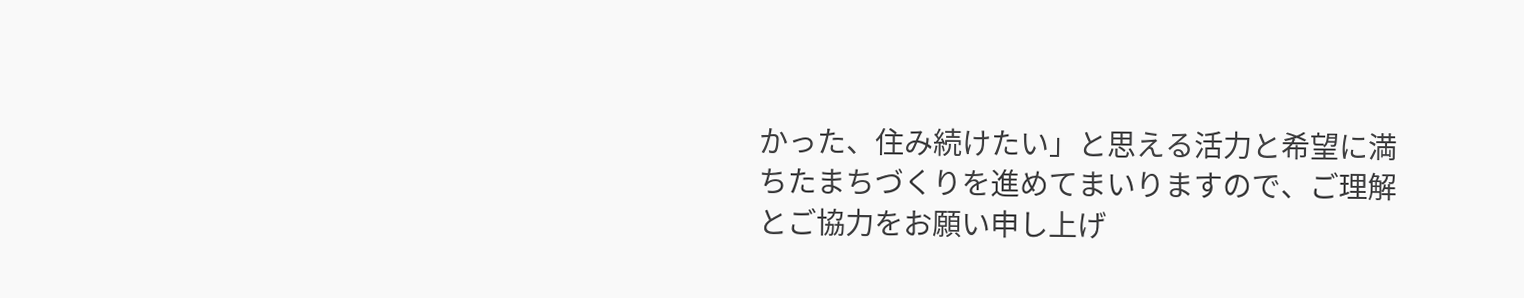かった、住み続けたい」と思える活力と希望に満ちたまちづくりを進めてまいりますので、ご理解とご協力をお願い申し上げ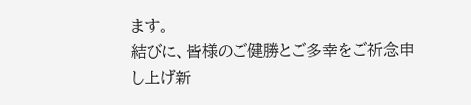ます。
結びに、皆様のご健勝とご多幸をご祈念申し上げ新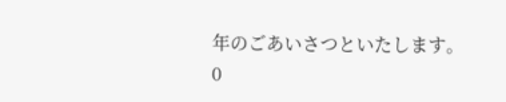年のごあいさつといたします。
0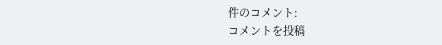件のコメント:
コメントを投稿